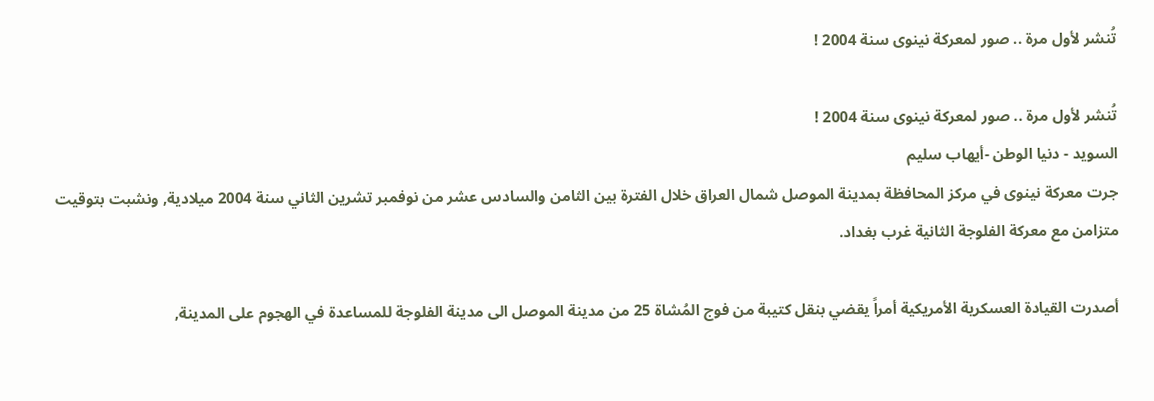تُنشر لأول مرة .. صور لمعركة نينوى سنة 2004 !

تُنشر لأول مرة .. صور لمعركة نينوى سنة 2004 !
السويد - دنيا الوطن -أيهاب سليم
جرت معركة نينوى في مركز المحافظة بمدينة الموصل شمال العراق خلال الفترة بين الثامن والسادس عشر من نوفمبر تشرين الثاني سنة 2004 ميلادية, ونشبت بتوقيت متزامن مع معركة الفلوجة الثانية غرب بغداد.

أصدرت القيادة العسكرية الأمريكية أمراً يقضي بنقل كتيبة من فوج المُشاة 25 من مدينة الموصل الى مدينة الفلوجة للمساعدة في الهجوم على المدينة,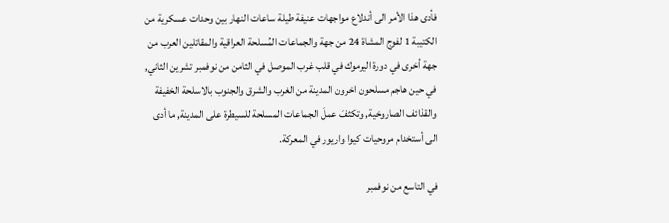فأدى هذا الأمر الى أندلاع مواجهات عنيفة طيلة ساعات النهار بين وحدات عسكرية من الكتيبة 1 لفوج المشاة 24 من جهة والجماعات المُسلحة العراقية والمقاتلين العرب من جهة أخرى في دورة اليرموك في قلب غرب الموصل في الثامن من نوفمبر تشرين الثاني, في حين هاجم مسلحون اخرون المدينة من الغرب والشرق والجنوب بالاسلحة الخفيفة والقذائف الصاروخية, وتكثفَ عملَ الجماعات المسلحة للسيطرة على المدينة, ما أدى الى أستخدام مروحيات كيوا واريور في المعركة.

في التاسع من نوفمبر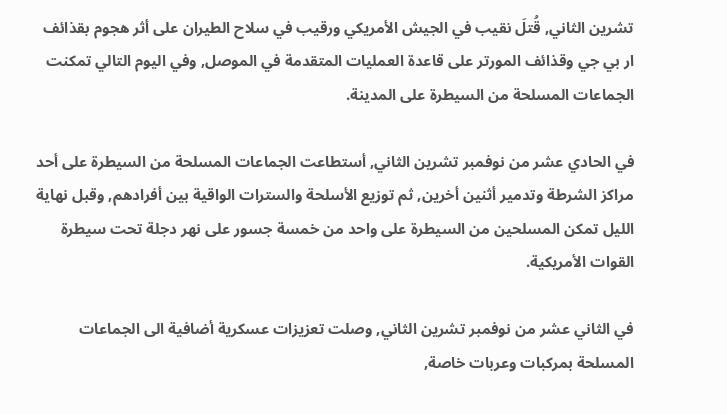تشرين الثاني, قُتلَ نقيب في الجيش الأمريكي ورقيب في سلاح الطيران على أثر هجوم بقذائف ار بي جي وقذائف المورتر على قاعدة العمليات المتقدمة في الموصل, وفي اليوم التالي تمكنت الجماعات المسلحة من السيطرة على المدينة.

في الحادي عشر من نوفمبر تشرين الثاني, أستطاعت الجماعات المسلحة من السيطرة على أحد مراكز الشرطة وتدمير أثنين أخرين, ثم توزيع الأسلحة والسترات الواقية بين أفرادهم, وقبل نهاية الليل تمكن المسلحين من السيطرة على واحد من خمسة جسور على نهر دجلة تحت سيطرة القوات الأمريكية.

في الثاني عشر من نوفمبر تشرين الثاني, وصلت تعزيزات عسكرية أضافية الى الجماعات المسلحة بمركبات وعربات خاصة,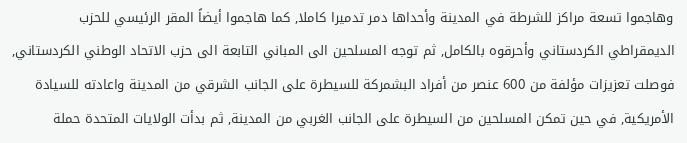وهاجموا تسعة مراكز للشرطة في المدينة وأحداها دمر تدميرا كاملا, كما هاجموا أيضاً المقر الرئيسي للحزب الديمقراطي الكردستاني وأحرقوه بالكامل, ثم توجه المسلحين الى المباني التابعة الى حزب الاتحاد الوطني الكردستاني, فوصلت تعزيزات مؤلفة من 600 عنصر من أفراد البشمركة للسيطرة على الجانب الشرقي من المدينة واعادته للسيادة الأمريكية, في حين تمكن المسلحين من السيطرة على الجانب الغربي من المدينة, ثم بدأت الولايات المتحدة حملة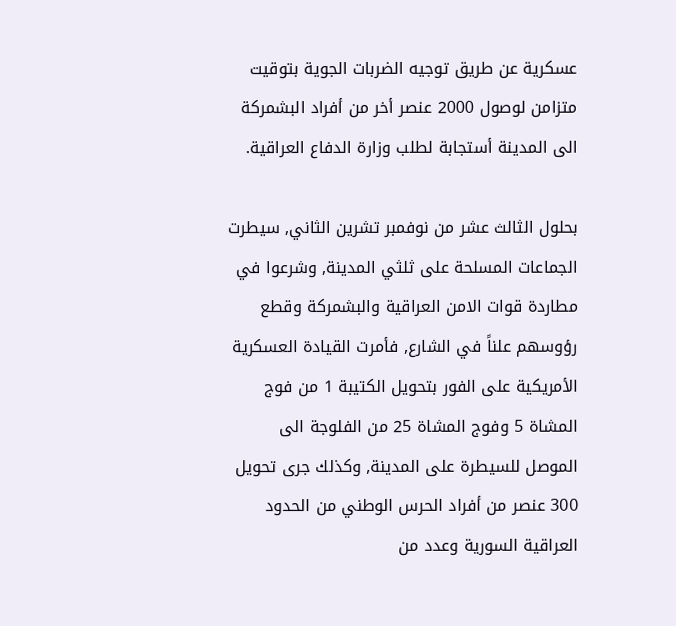عسكرية عن طريق توجيه الضربات الجوية بتوقيت متزامن لوصول 2000 عنصر أخر من أفراد البشمركة الى المدينة أستجابة لطلب وزارة الدفاع العراقية.

بحلول الثالث عشر من نوفمبر تشرين الثاني, سيطرت الجماعات المسلحة على ثلثي المدينة, وشرعوا في مطاردة قوات الامن العراقية والبشمركة وقطع رؤوسهم علناً في الشارع, فأمرت القيادة العسكرية الأمريكية على الفور بتحويل الكتيبة 1 من فوج المشاة 5 وفوج المشاة 25 من الفلوجة الى الموصل للسيطرة على المدينة, وكذلك جرى تحويل 300 عنصر من أفراد الحرس الوطني من الحدود العراقية السورية وعدد من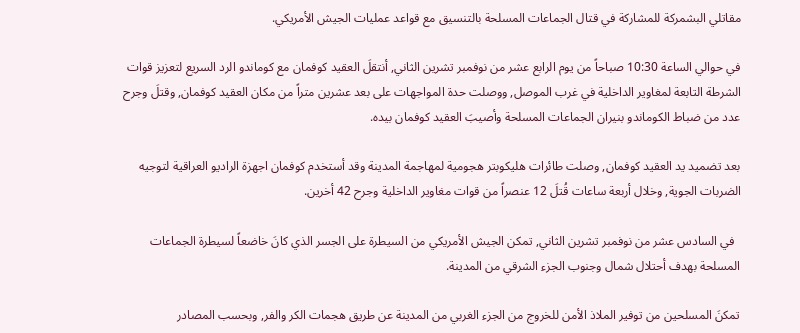مقاتلي البشمركة للمشاركة في قتال الجماعات المسلحة بالتنسيق مع قواعد عمليات الجيش الأمريكي.

في حوالي الساعة 10:30 صباحاً من يوم الرابع عشر من نوفمبر تشرين الثاني, أنتقلَ العقيد كوفمان مع كوماندو الرد السريع لتعزيز قوات الشرطة التابعة لمغاوير الداخلية في غرب الموصل, ووصلت حدة المواجهات على بعد عشرين متراً من مكان العقيد كوفمان, وقتلَ وجرح عدد من ضباط الكوماندو بنيران الجماعات المسلحة وأصيبَ العقيد كوفمان بيده.

بعد تضميد يد العقيد كوفمان, وصلت طائرات هليكوبتر هجومية لمهاجمة المدينة وقد أستخدم كوفمان اجهزة الراديو العراقية لتوجيه الضربات الجوية, وخلال أربعة ساعات قُتلَ 12 عنصراً من قوات مغاوير الداخلية وجرح 42 أخرين.

  في السادس عشر من نوفمبر تشرين الثاني, تمكن الجيش الأمريكي من السيطرة على الجسر الذي كانَ خاضعاً لسيطرة الجماعات المسلحة بهدف أحتلال شمال وجنوب الجزء الشرقي من المدينة.

تمكنَ المسلحين من توفير الملاذ الأمن للخروج من الجزء الغربي من المدينة عن طريق هجمات الكر والفر, وبحسب المصادر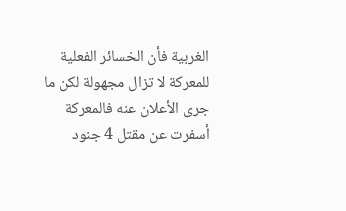الغربية فأن الخسائر الفعلية للمعركة لا تزال مجهولة لكن ما جرى الأعلان عنه فالمعركة أسفرت عن مقتل 4 جنود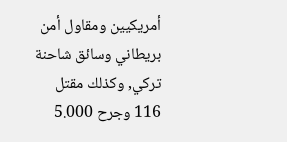أمريكيين ومقاول أمن بريطاني وسائق شاحنة تركي, وكذلك مقتل 116 وجرح 5.000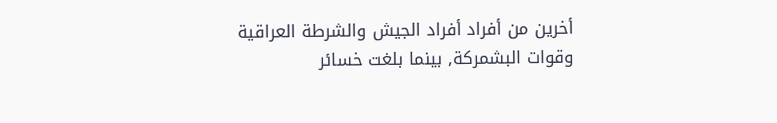أخرين من أفراد أفراد الجيش والشرطة العراقية وقوات البشمركة, بينما بلغت خسائر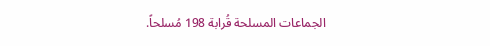الجماعات المسلحة قُرابة 198 مُسلحاً.